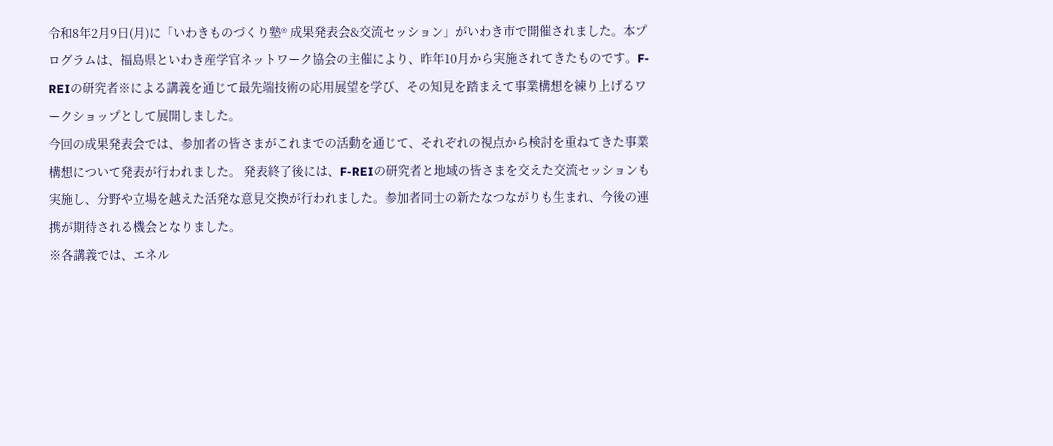令和8年2月9日(月)に「いわきものづくり塾® 成果発表会&交流セッション」がいわき市で開催されました。本プログラムは、福島県といわき産学官ネットワーク協会の主催により、昨年10月から実施されてきたものです。F-REIの研究者※による講義を通じて最先端技術の応用展望を学び、その知見を踏まえて事業構想を練り上げるワークショップとして展開しました。
今回の成果発表会では、参加者の皆さまがこれまでの活動を通じて、それぞれの視点から検討を重ねてきた事業構想について発表が行われました。 発表終了後には、F-REIの研究者と地域の皆さまを交えた交流セッションも実施し、分野や立場を越えた活発な意見交換が行われました。参加者同士の新たなつながりも生まれ、今後の連携が期待される機会となりました。
※各講義では、エネル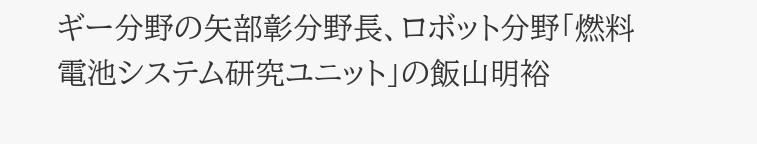ギー分野の矢部彰分野長、ロボット分野「燃料電池システム研究ユニット」の飯山明裕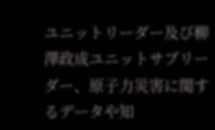ユニットリーダー及び柳澤政成ユニットサブリーダー、原子力災害に関するデータや知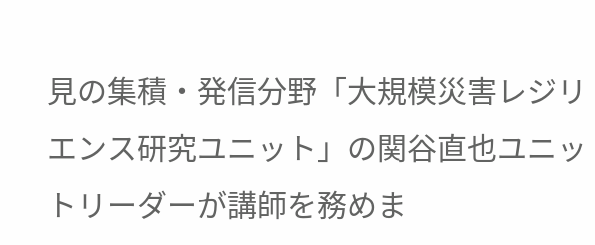見の集積・発信分野「大規模災害レジリエンス研究ユニット」の関谷直也ユニットリーダーが講師を務めま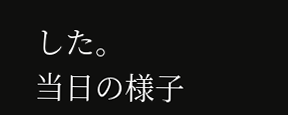した。
当日の様子